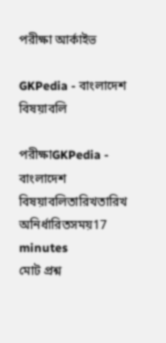পরীক্ষা আর্কাইভ

GKPedia - বাংলাদেশ বিষয়াবলি

পরীক্ষাGKPedia - বাংলাদেশ বিষয়াবলিতারিখতারিখ অনির্ধারিতসময়17 minutes
মোট প্রশ্ন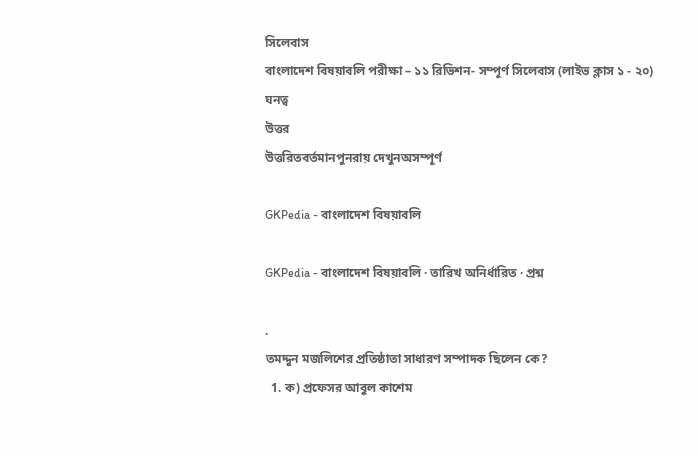সিলেবাস
বাংলাদেশ বিষয়াবলি পরীক্ষা – ১১ রিভিশন- সম্পূর্ণ সিলেবাস (লাইভ ক্লাস ১ - ২০)
ঘনত্ব
উত্তর
উত্তরিতবর্তমানপুনরায় দেখুনঅসম্পূর্ণ

GKPedia - বাংলাদেশ বিষয়াবলি

GKPedia - বাংলাদেশ বিষয়াবলি · তারিখ অনির্ধারিত · প্রশ্ন

.
তমদ্দুন মজলিশের প্রতিষ্ঠাতা সাধারণ সম্পাদক ছিলেন কে?
  1. ক) প্রফেসর আবুল কাশেম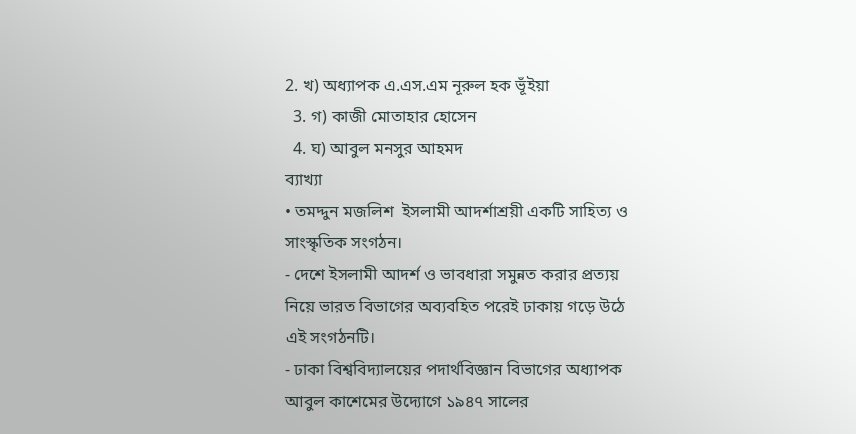2. খ) অধ্যাপক এ.এস.এম নূরুল হক ভূঁইয়া
  3. গ) কাজী মোতাহার হোসেন
  4. ঘ) আবুল মনসুর আহমদ
ব্যাখ্যা
• তমদ্দুন মজলিশ  ইসলামী আদর্শাশ্রয়ী একটি সাহিত্য ও সাংস্কৃতিক সংগঠন।
- দেশে ইসলামী আদর্শ ও ভাবধারা সমুন্নত করার প্রত্যয় নিয়ে ভারত বিভাগের অব্যবহিত পরেই ঢাকায় গড়ে উঠে এই সংগঠনটি।
- ঢাকা বিশ্ববিদ্যালয়ের পদার্থবিজ্ঞান বিভাগের অধ্যাপক আবুল কাশেমের উদ্যোগে ১৯৪৭ সালের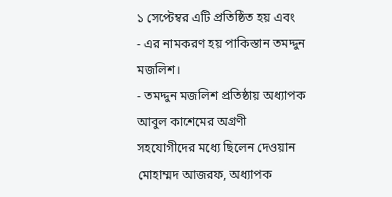১ সেপ্টেম্বর এটি প্রতিষ্ঠিত হয় এবং
- এর নামকরণ হয় পাকিস্তান তমদ্দুন মজলিশ।
- তমদ্দুন মজলিশ প্রতিষ্ঠায় অধ্যাপক আবুল কাশেমের অগ্রণী সহযোগীদের মধ্যে ছিলেন দেওয়ান মোহাম্মদ আজরফ, অধ্যাপক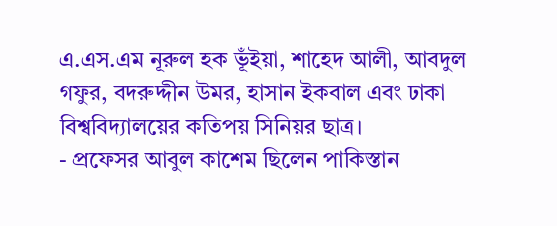এ.এস.এম নূরুল হক ভূঁইয়া, শাহেদ আলী, আবদুল গফুর, বদরুদ্দীন উমর, হাসান ইকবাল এবং ঢাকা বিশ্ববিদ্যালয়ের কতিপয় সিনিয়র ছাত্র।
- প্রফেসর আবুল কাশেম ছিলেন পাকিস্তান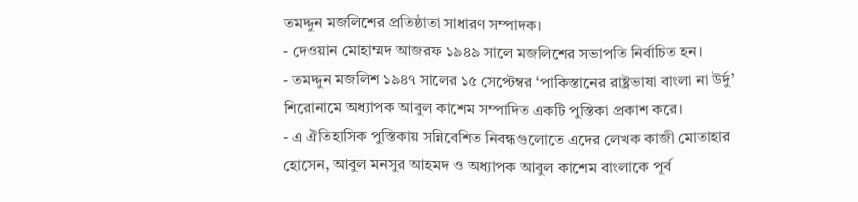তমদ্দুন মজলিশের প্রতিষ্ঠাতা সাধারণ সম্পাদক।
- দেওয়ান মোহাম্মদ আজরফ ১৯৪৯ সালে মজলিশের সভাপতি নির্বাচিত হন।
- তমদ্দুন মজলিশ ১৯৪৭ সালের ১৫ সেপ্টেম্বর ‘পাকিস্তানের রাষ্ট্রভাষা বাংলা না উর্দু’ শিরোনামে অধ্যাপক আবুল কাশেম সম্পাদিত একটি পুস্তিকা প্রকাশ করে।
- এ ঐতিহাসিক পুস্তিকায় সন্নিবেশিত নিবন্ধগুলোতে এদের লেখক কাজী মোতাহার হোসেন, আবুল মনসুর আহমদ ও অধ্যাপক আবুল কাশেম বাংলাকে পূর্ব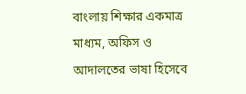বাংলায় শিক্ষার একমাত্র মাধ্যম, অফিস ও আদালতের ভাষা হিসেবে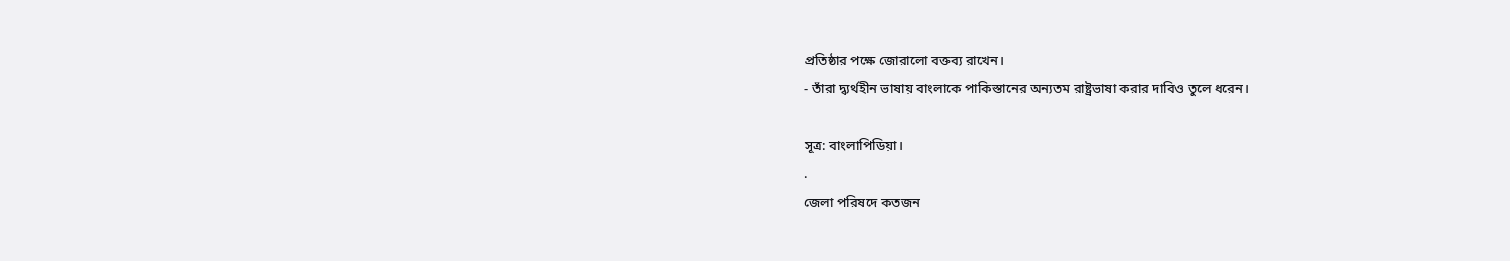প্রতিষ্ঠার পক্ষে জোরালো বক্তব্য রাখেন।
- তাঁরা দ্ব্যর্থহীন ভাষায় বাংলাকে পাকিস্তানের অন্যতম রাষ্ট্রভাষা করার দাবিও তুলে ধরেন।

সূত্র: বাংলাপিডিয়া।
.
জেলা পরিষদে কতজন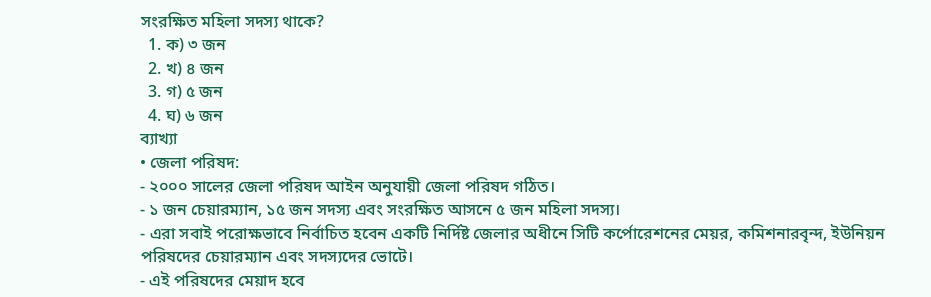সংরক্ষিত মহিলা সদস্য থাকে?
  1. ক) ৩ জন
  2. খ) ৪ জন
  3. গ) ৫ জন
  4. ঘ) ৬ জন
ব্যাখ্যা
• জেলা পরিষদ:
- ২০০০ সালের জেলা পরিষদ আইন অনুযায়ী জেলা পরিষদ গঠিত।
- ১ জন চেয়ারম্যান, ১৫ জন সদস্য এবং সংরক্ষিত আসনে ৫ জন মহিলা সদস্য।
- এরা সবাই পরোক্ষভাবে নির্বাচিত হবেন একটি নির্দিষ্ট জেলার অধীনে সিটি কর্পোরেশনের মেয়র, কমিশনারবৃন্দ, ইউনিয়ন পরিষদের চেয়ারম্যান এবং সদস্যদের ভোটে।
- এই পরিষদের মেয়াদ হবে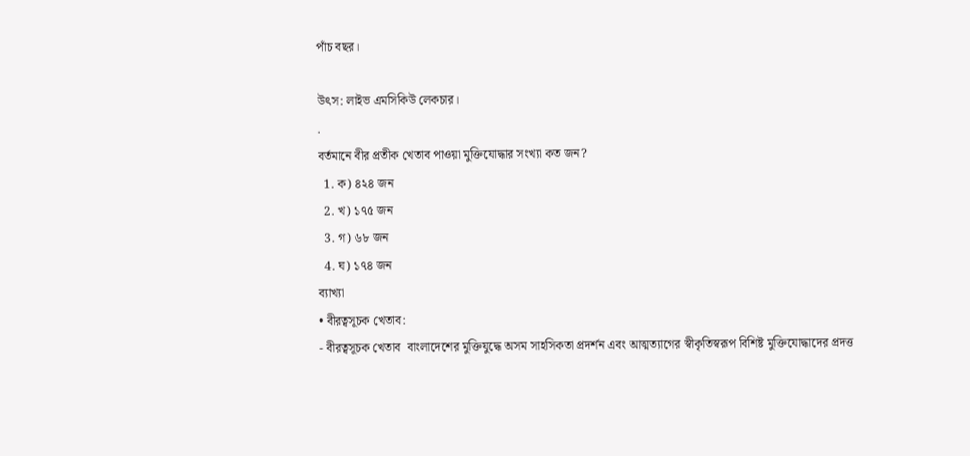পাঁচ বছর।

উৎস: লাইভ এমসিকিউ লেকচার।
.
বর্তমানে বীর প্রতীক খেতাব পাওয়া মুক্তিযোদ্ধার সংখ্যা কত জন?
  1. ক) ৪২৪ জন
  2. খ) ১৭৫ জন
  3. গ) ৬৮ জন
  4. ঘ) ১৭৪ জন
ব্যাখ্যা
• বীরত্বসূচক খেতাব:
- বীরত্বসূচক খেতাব  বাংলাদেশের মুক্তিযুদ্ধে অসম সাহসিকতা প্রদর্শন এবং আত্মত্যাগের স্বীকৃতিস্বরূপ বিশিষ্ট মুক্তিযোদ্ধাদের প্রদত্ত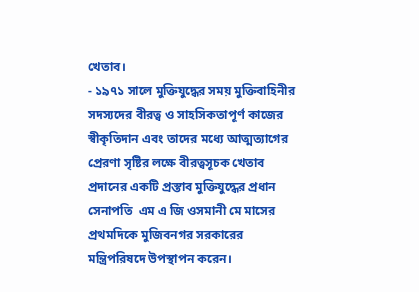খেতাব।
- ১৯৭১ সালে মুক্তিযুদ্ধের সময় মুক্তিবাহিনীর সদস্যদের বীরত্ব ও সাহসিকতাপূর্ণ কাজের স্বীকৃতিদান এবং তাদের মধ্যে আত্মত্যাগের প্রেরণা সৃষ্টির লক্ষে বীরত্বসূচক খেতাব প্রদানের একটি প্রস্তাব মুক্তিযুদ্ধের প্রধান সেনাপতি  এম এ জি ওসমানী মে মাসের প্রথমদিকে মুজিবনগর সরকারের মন্ত্রিপরিষদে উপস্থাপন করেন।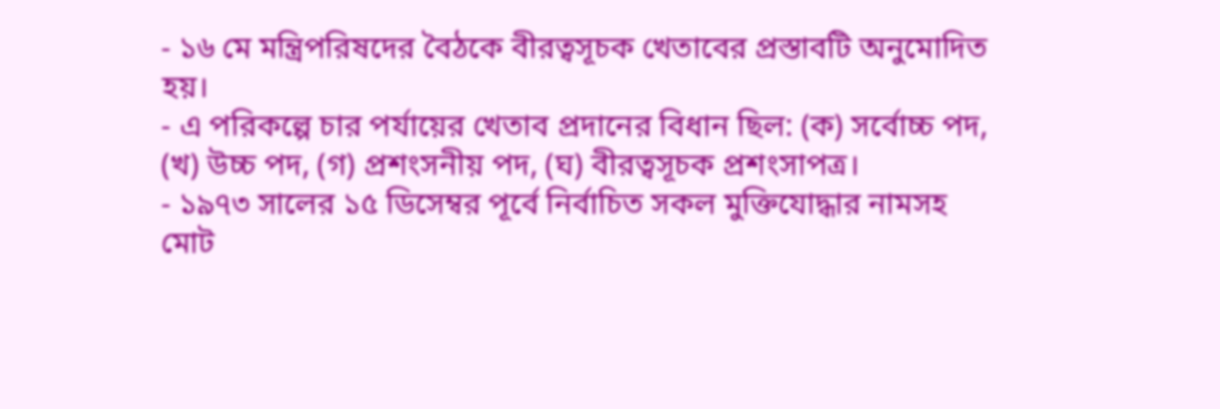- ১৬ মে মন্ত্রিপরিষদের বৈঠকে বীরত্বসূচক খেতাবের প্রস্তাবটি অনুমোদিত হয়।
- এ পরিকল্পে চার পর্যায়ের খেতাব প্রদানের বিধান ছিল: (ক) সর্বোচ্চ পদ, (খ) উচ্চ পদ, (গ) প্রশংসনীয় পদ, (ঘ) বীরত্বসূচক প্রশংসাপত্র।
- ১৯৭৩ সালের ১৫ ডিসেম্বর পূর্বে নির্বাচিত সকল মুক্তিযোদ্ধার নামসহ মোট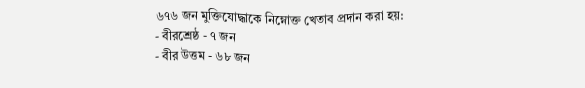৬৭৬ জন মুক্তিযোদ্ধাকে নিম্নোক্ত খেতাব প্রদান করা হয়:
- বীরশ্রেষ্ঠ - ৭ জন
- বীর উত্তম - ৬৮ জন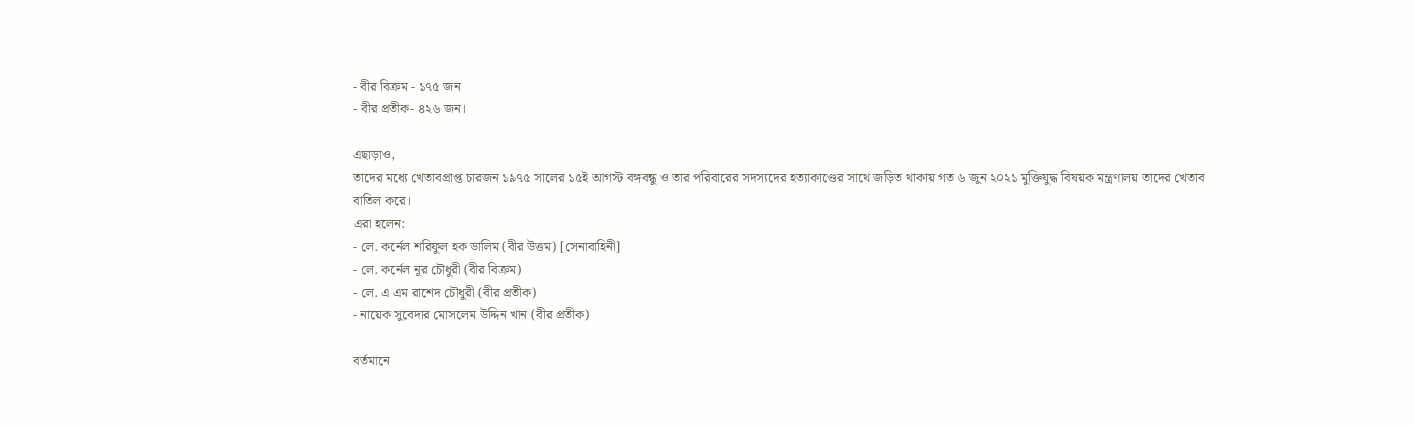- বীর বিক্রম - ১৭৫ জন
- বীর প্রতীক- ৪২৬ জন।

এছাড়াও,
তাদের মধ্যে খেতাবপ্রাপ্ত চারজন ১৯৭৫ সালের ১৫ই আগস্ট বঙ্গবন্ধু ও তার পরিবারের সদস্যদের হত্যাকাণ্ডের সাথে জড়িত থাকায় গত ৬ জুন ২০২১ মুক্তিযুদ্ধ বিষয়ক মন্ত্রণালয় তাদের খেতাব বাতিল করে।
এরা হলেন:
- লে. কর্নেল শরিফুল হক ডালিম (বীর উত্তম) [সেনাবাহিনী]
- লে. কর্নেল নূর চৌধুরী (বীর বিক্রম)
- লে. এ এম রাশেদ চৌধুরী (বীর প্রতীক)
- নায়েক সুবেদার মোসলেম উদ্দিন খান (বীর প্রতীক)

বর্তমানে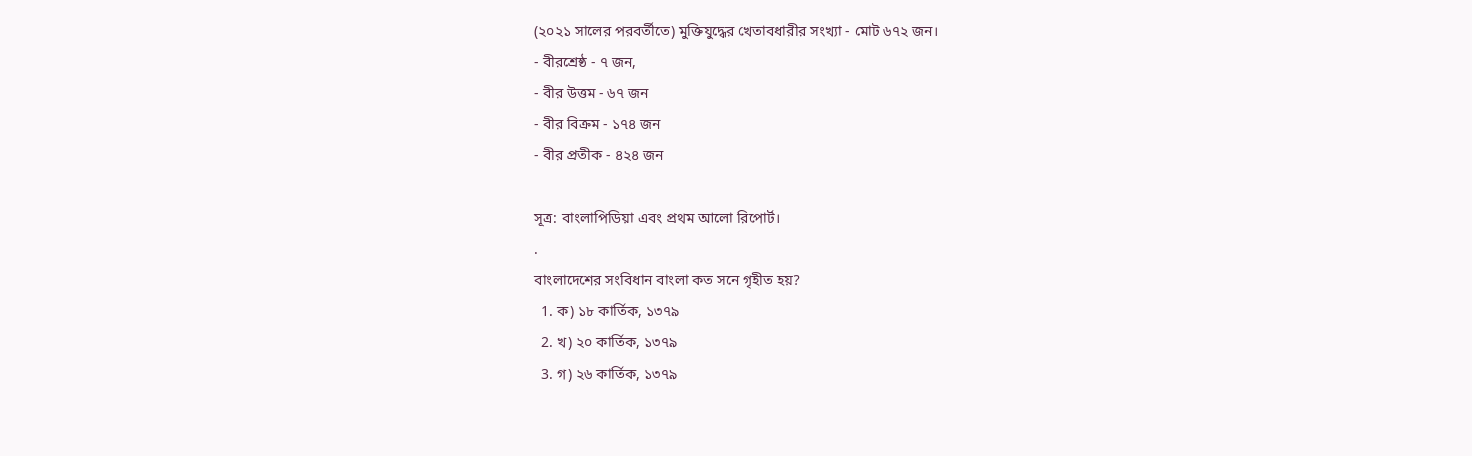(২০২১ সালের পরবর্তীতে) মুক্তিযুদ্ধের খেতাবধারীর সংখ্যা - মোট ৬৭২ জন।
- বীরশ্রেষ্ঠ - ৭ জন,
- বীর উত্তম - ৬৭ জন
- বীর বিক্রম - ১৭৪ জন
- বীর প্রতীক - ৪২৪ জন

সূত্র: বাংলাপিডিয়া এবং প্রথম আলো রিপোর্ট।
.
বাংলাদেশের সংবিধান বাংলা কত সনে গৃহীত হয়?
  1. ক) ১৮ কার্তিক, ১৩৭৯
  2. খ) ২০ কার্তিক, ১৩৭৯
  3. গ) ২৬ কার্তিক, ১৩৭৯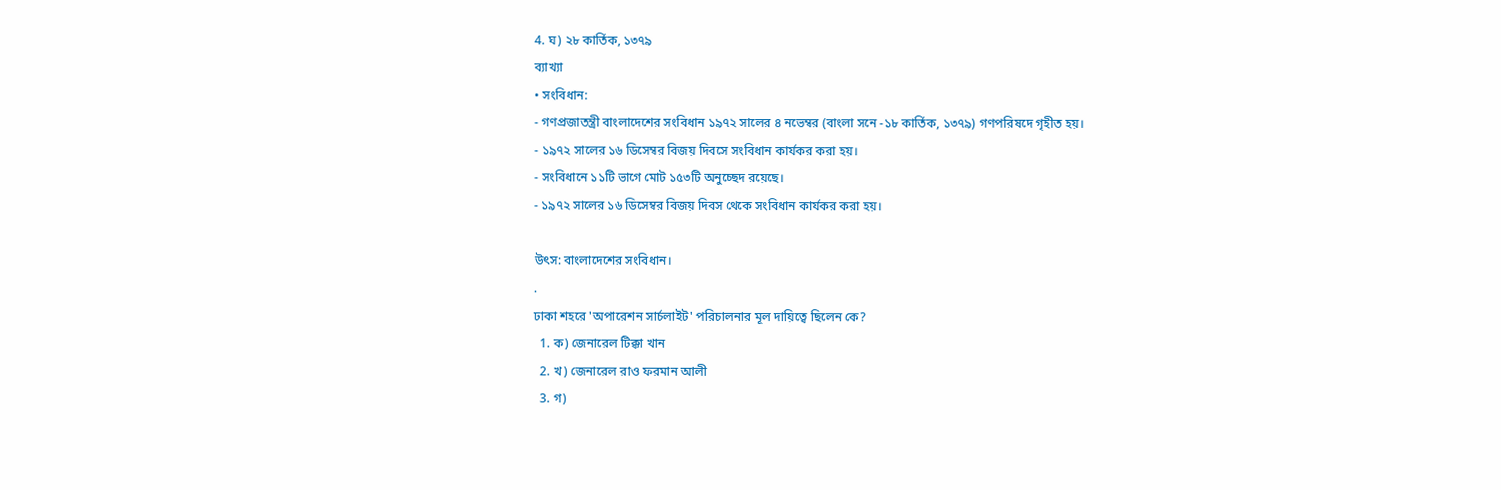4. ঘ) ২৮ কার্তিক, ১৩৭৯
ব্যাখ্যা
• সংবিধান:
- গণপ্রজাতন্ত্রী বাংলাদেশের সংবিধান ১৯৭২ সালের ৪ নভেম্বর (বাংলা সনে -১৮ কার্তিক, ১৩৭৯) গণপরিষদে গৃহীত হয়।
- ১৯৭২ সালের ১৬ ডিসেম্বর বিজয় দিবসে সংবিধান কার্যকর করা হয়।
- সংবিধানে ১১টি ভাগে মোট ১৫৩টি অনুচ্ছেদ রয়েছে।
- ১৯৭২ সালের ১৬ ডিসেম্বর বিজয় দিবস থেকে সংবিধান কার্যকর করা হয়।

উৎস: বাংলাদেশের সংবিধান।
.
ঢাকা শহরে 'অপারেশন সার্চলাইট' পরিচালনার মূল দায়িত্বে ছিলেন কে?
  1. ক) জেনারেল টিক্কা খান
  2. খ) জেনারেল রাও ফরমান আলী
  3. গ)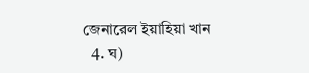জেনারেল ইয়াহিয়া খান
  4. ঘ)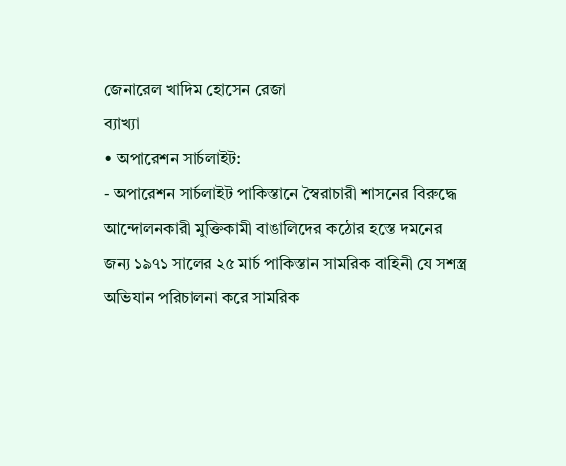জেনারেল খাদিম হোসেন রেজা
ব্যাখ্যা
• অপারেশন সার্চলাইট:
- অপারেশন সার্চলাইট পাকিস্তানে স্বৈরাচারী শাসনের বিরুদ্ধে আন্দোলনকারী মুক্তিকামী বাঙালিদের কঠোর হস্তে দমনের জন্য ১৯৭১ সালের ২৫ মার্চ পাকিস্তান সামরিক বাহিনী যে সশস্ত্র অভিযান পরিচালনা করে সামরিক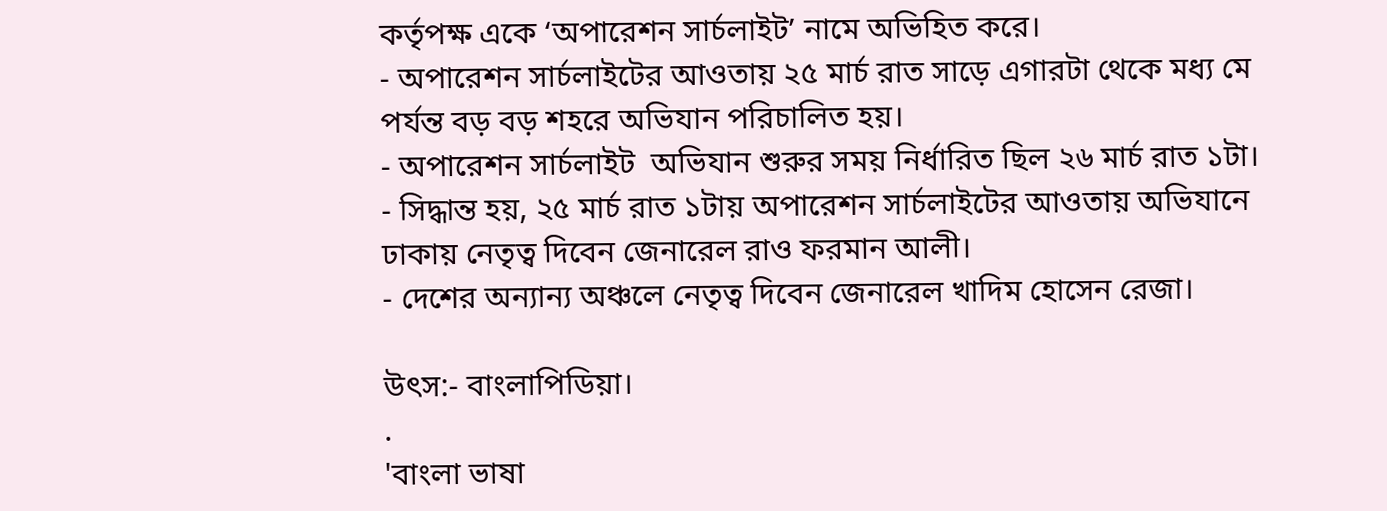কর্তৃপক্ষ একে ‘অপারেশন সার্চলাইট’ নামে অভিহিত করে।
- অপারেশন সার্চলাইটের আওতায় ২৫ মার্চ রাত সাড়ে এগারটা থেকে মধ্য মে পর্যন্ত বড় বড় শহরে অভিযান পরিচালিত হয়।
- অপারেশন সার্চলাইট  অভিযান শুরুর সময় নির্ধারিত ছিল ২৬ মার্চ রাত ১টা।
- সিদ্ধান্ত হয়, ২৫ মার্চ রাত ১টায় অপারেশন সার্চলাইটের আওতায় অভিযানে ঢাকায় নেতৃত্ব দিবেন জেনারেল রাও ফরমান আলী।
- দেশের অন্যান্য অঞ্চলে নেতৃত্ব দিবেন জেনারেল খাদিম হোসেন রেজা।

উৎস:- বাংলাপিডিয়া।
.
'বাংলা ভাষা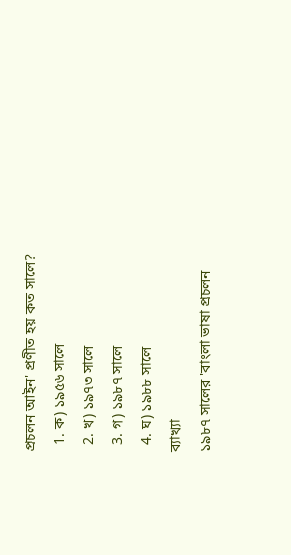প্রচলন আইন' প্রণীত হয় কত সালে?
  1. ক) ১৯৫৬ সালে
  2. খ) ১৯৭৩ সালে
  3. গ) ১৯৮৭ সালে
  4. ঘ) ১৯৮৮ সালে
ব্যাখ্যা
১৯৮৭ সালের 'বাংলা ভাষা প্রচলন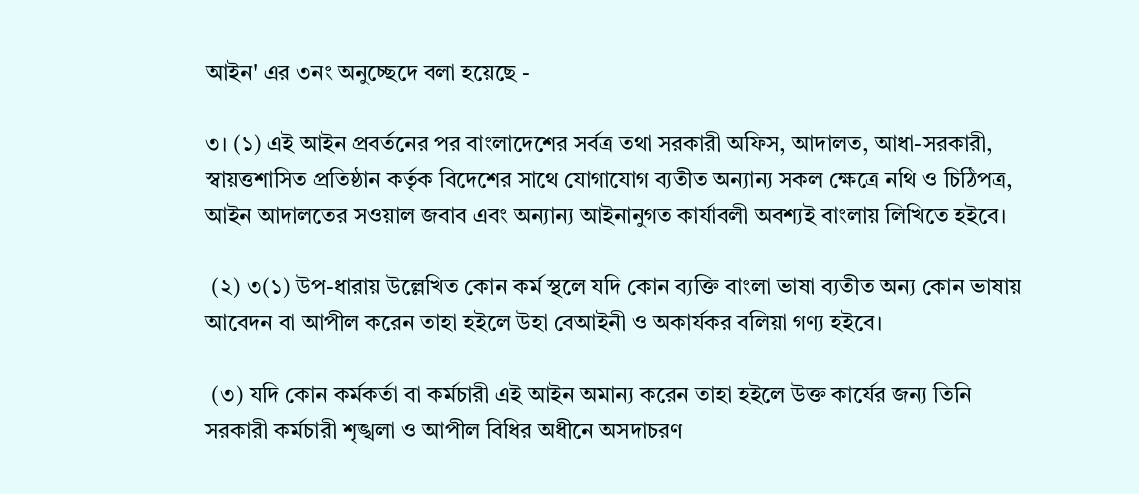আইন' এর ৩নং অনুচ্ছেদে বলা হয়েছে -

৩। (১) এই আইন প্রবর্তনের পর বাংলাদেশের সর্বত্র তথা সরকারী অফিস, আদালত, আধা-সরকারী, স্বায়ত্তশাসিত প্রতিষ্ঠান কর্তৃক বিদেশের সাথে যোগাযোগ ব্যতীত অন্যান্য সকল ক্ষেত্রে নথি ও চিঠিপত্র, আইন আদালতের সওয়াল জবাব এবং অন্যান্য আইনানুগত কার্যাবলী অবশ্যই বাংলায় লিখিতে হইবে।

 (২) ৩(১) উপ-ধারায় উল্লেখিত কোন কর্ম স্থলে যদি কোন ব্যক্তি বাংলা ভাষা ব্যতীত অন্য কোন ভাষায় আবেদন বা আপীল করেন তাহা হইলে উহা বেআইনী ও অকার্যকর বলিয়া গণ্য হইবে।

 (৩) যদি কোন কর্মকর্তা বা কর্মচারী এই আইন অমান্য করেন তাহা হইলে উক্ত কার্যের জন্য তিনি সরকারী কর্মচারী শৃঙ্খলা ও আপীল বিধির অধীনে অসদাচরণ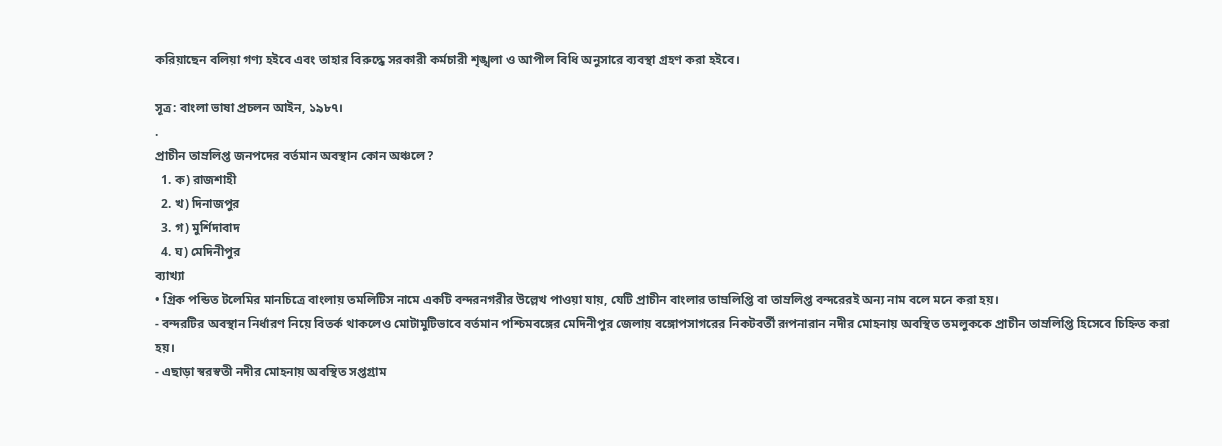করিয়াছেন বলিয়া গণ্য হইবে এবং তাহার বিরুদ্ধে সরকারী কর্মচারী শৃঙ্খলা ও আপীল বিধি অনুসারে ব্যবস্থা গ্রহণ করা হইবে।

সূত্র: বাংলা ভাষা প্রচলন আইন, ১৯৮৭।
.
প্রাচীন তাম্রলিপ্ত জনপদের বর্তমান অবস্থান কোন অঞ্চলে?
  1. ক) রাজশাহী
  2. খ) দিনাজপুর
  3. গ) মুর্শিদাবাদ
  4. ঘ) মেদিনীপুর
ব্যাখ্যা
• গ্রিক পন্ডিত টলেমির মানচিত্রে বাংলায় তমলিটিস নামে একটি বন্দরনগরীর উল্লেখ পাওয়া যায়, যেটি প্রাচীন বাংলার তাম্রলিপ্তি বা তাম্রলিপ্ত বন্দরেরই অন্য নাম বলে মনে করা হয়।
- বন্দরটির অবস্থান নির্ধারণ নিয়ে বিতর্ক থাকলেও মোটামুটিভাবে বর্তমান পশ্চিমবঙ্গের মেদিনীপুর জেলায় বঙ্গোপসাগরের নিকটবর্তী রূপনারান নদীর মোহনায় অবস্থিত তমলুককে প্রাচীন তাম্রলিপ্তি হিসেবে চিহ্নিত করা হয়।
- এছাড়া স্বরস্বতী নদীর মোহনায় অবস্থিত সপ্তগ্রাম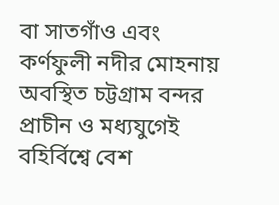বা সাতগাঁও এবং কর্ণফুলী নদীর মোহনায় অবস্থিত চট্টগ্রাম বন্দর প্রাচীন ও মধ্যযুগেই বহির্বিশ্বে বেশ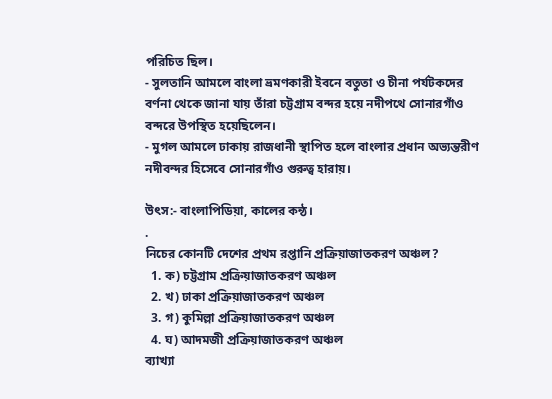পরিচিত ছিল।
- সুলতানি আমলে বাংলা ভ্রমণকারী ইবনে বতুতা ও চীনা পর্যটকদের বর্ণনা থেকে জানা যায় তাঁরা চট্টগ্রাম বন্দর হয়ে নদীপথে সোনারগাঁও বন্দরে উপস্থিত হয়েছিলেন।
- মুগল আমলে ঢাকায় রাজধানী স্থাপিত হলে বাংলার প্রধান অভ্যন্তরীণ নদীবন্দর হিসেবে সোনারগাঁও গুরুত্ব হারায়।

উৎস:- বাংলাপিডিয়া, কালের কন্ঠ।
.
নিচের কোনটি দেশের প্রথম রপ্তানি প্রক্রিয়াজাতকরণ অঞ্চল?
  1. ক) চট্টগ্রাম প্রক্রিয়াজাতকরণ অঞ্চল
  2. খ) ঢাকা প্রক্রিয়াজাতকরণ অঞ্চল
  3. গ) কুমিল্লা প্রক্রিয়াজাতকরণ অঞ্চল
  4. ঘ) আদমজী প্রক্রিয়াজাতকরণ অঞ্চল
ব্যাখ্যা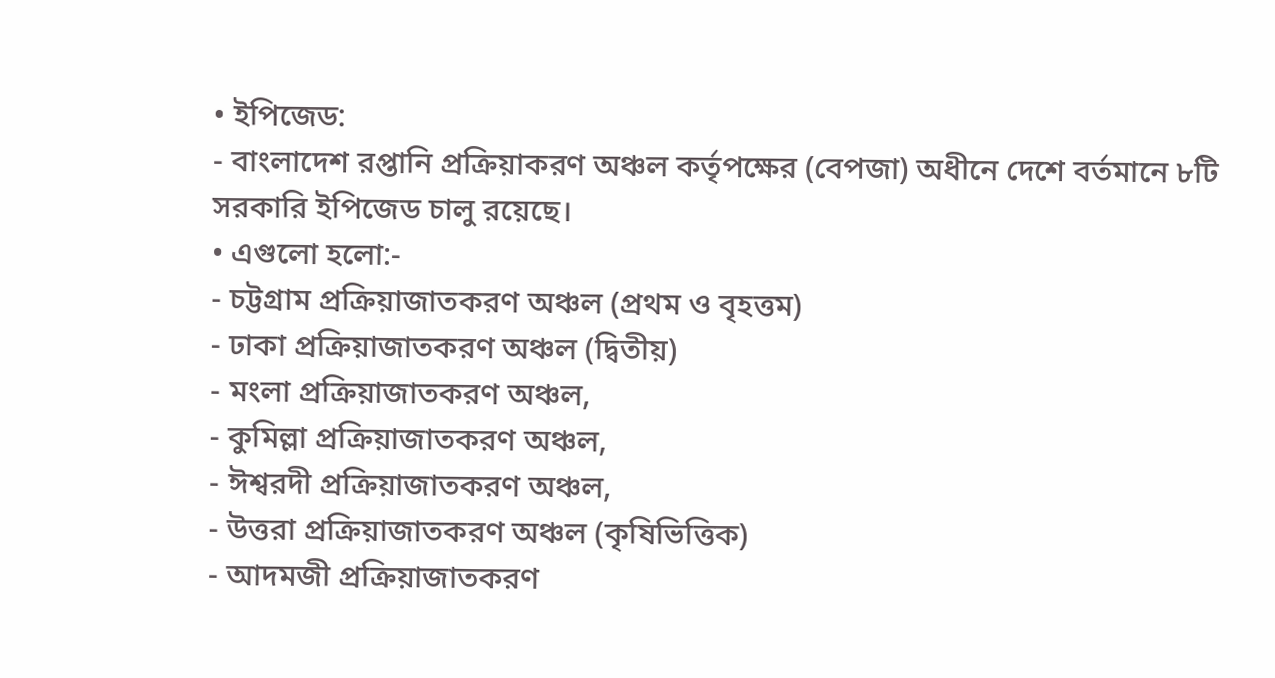• ইপিজেড:
- বাংলাদেশ রপ্তানি প্রক্রিয়াকরণ অঞ্চল কর্তৃপক্ষের (বেপজা) অধীনে দেশে বর্তমানে ৮টি সরকারি ইপিজেড চালু রয়েছে।
• এগুলো হলো:-
- চট্টগ্রাম প্রক্রিয়াজাতকরণ অঞ্চল (প্রথম ও বৃহত্তম)
- ঢাকা প্রক্রিয়াজাতকরণ অঞ্চল (দ্বিতীয়)
- মংলা প্রক্রিয়াজাতকরণ অঞ্চল,
- কুমিল্লা প্রক্রিয়াজাতকরণ অঞ্চল,
- ঈশ্বরদী প্রক্রিয়াজাতকরণ অঞ্চল,
- উত্তরা প্রক্রিয়াজাতকরণ অঞ্চল (কৃষিভিত্তিক)
- আদমজী প্রক্রিয়াজাতকরণ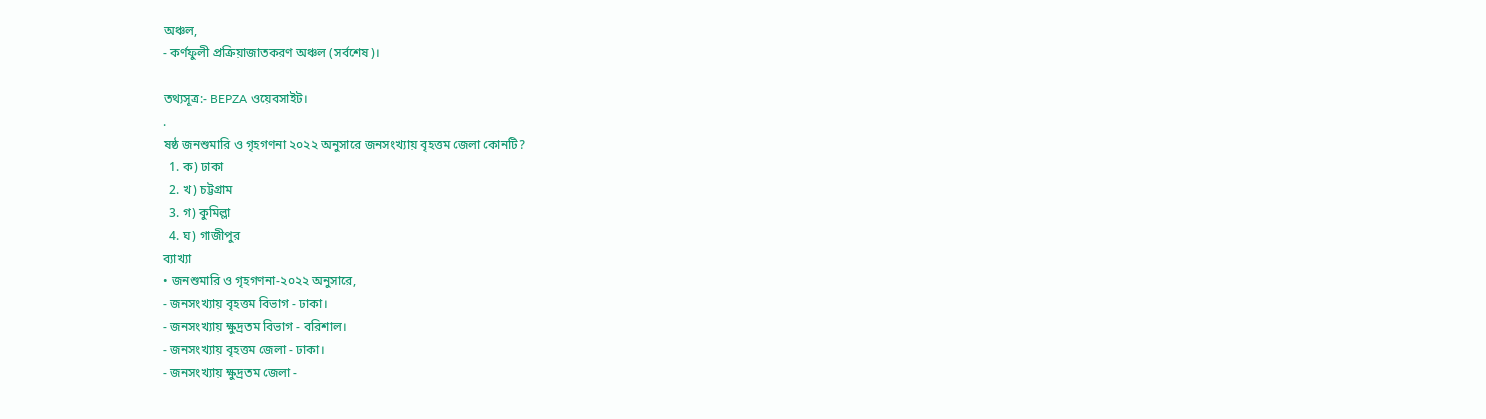অঞ্চল,
- কর্ণফুলী প্রক্রিয়াজাতকরণ অঞ্চল (সর্বশেষ)।

তথ্যসূত্র:- BEPZA ওয়েবসাইট।
.
ষষ্ঠ জনশুমারি ও গৃহগণনা ২০২২ অনুসারে জনসংখ্যায় বৃহত্তম জেলা কোনটি?
  1. ক) ঢাকা
  2. খ) চট্টগ্রাম
  3. গ) কুমিল্লা
  4. ঘ) গাজীপুর
ব্যাখ্যা
• জনশুমারি ও গৃহগণনা-২০২২ অনুসারে,
- জনসংখ্যায় বৃহত্তম বিভাগ - ঢাকা।
- জনসংখ্যায় ক্ষুদ্রতম বিভাগ - বরিশাল।
- জনসংখ্যায় বৃহত্তম জেলা - ঢাকা।
- জনসংখ্যায় ক্ষুদ্রতম জেলা -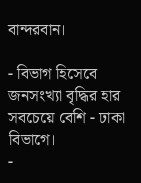বান্দরবান।

- বিভাগ হিসেবে জনসংখ্যা বৃদ্ধির হার সবচেয়ে বেশি - ঢাকা বিভাগে।
-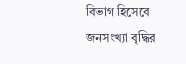বিভাগ হিসেবে জনসংখ্যা বৃদ্ধির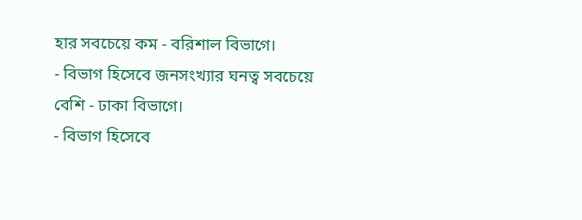হার সবচেয়ে কম - বরিশাল বিভাগে।
- বিভাগ হিসেবে জনসংখ্যার ঘনত্ব সবচেয়ে বেশি - ঢাকা বিভাগে।
- বিভাগ হিসেবে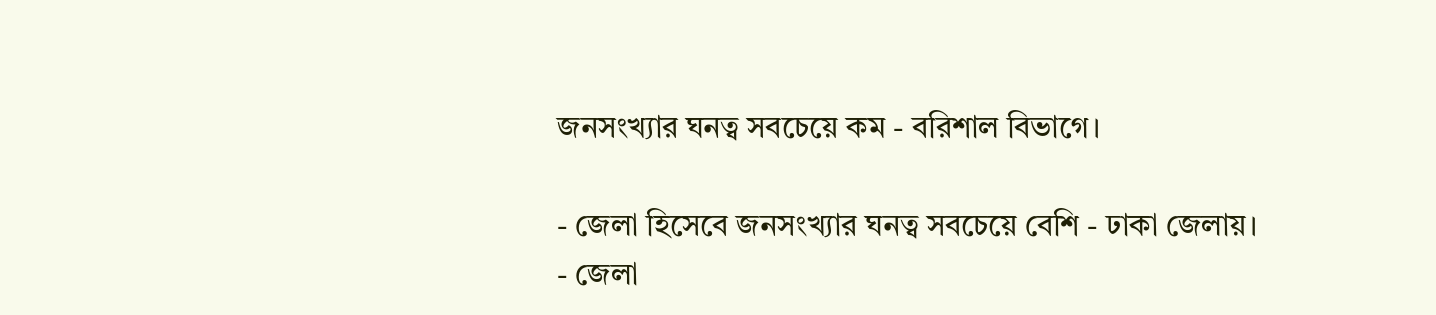জনসংখ্যার ঘনত্ব সবচেয়ে কম - বরিশাল বিভাগে।

- জেলা হিসেবে জনসংখ্যার ঘনত্ব সবচেয়ে বেশি - ঢাকা জেলায়।
- জেলা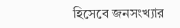হিসেবে জনসংখ্যার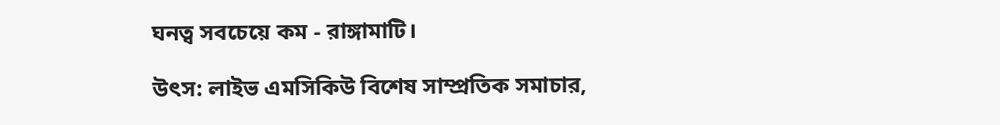ঘনত্ব সবচেয়ে কম - রাঙ্গামাটি।

উৎস: লাইভ এমসিকিউ বিশেষ সাম্প্রতিক সমাচার,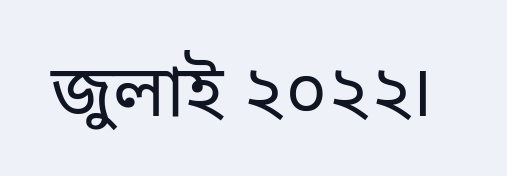জুলাই ২০২২।